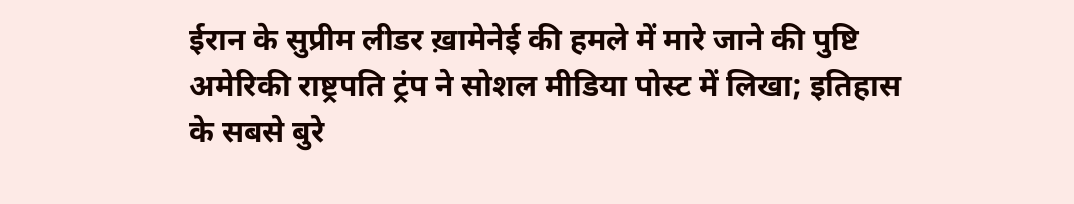ईरान के सुप्रीम लीडर ख़ामेनेई की हमले में मारे जाने की पुष्टि
अमेरिकी राष्ट्रपति ट्रंप ने सोशल मीडिया पोस्ट में लिखा; इतिहास के सबसे बुरे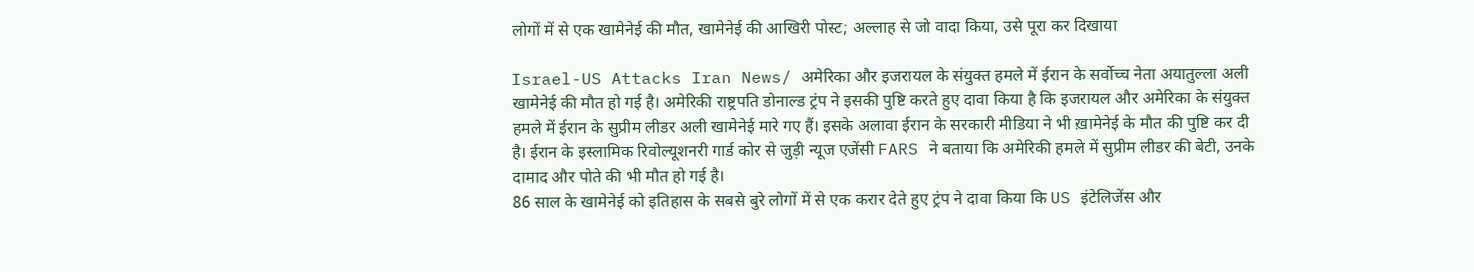लोगों में से एक खामेनेई की मौत, खामेनेई की आखिरी पोस्ट; अल्लाह से जो वादा किया, उसे पूरा कर दिखाया

Israel-US Attacks Iran News/ अमेरिका और इजरायल के संयुक्त हमले में ईरान के सर्वोच्च नेता अयातुल्ला अली खामेनेई की मौत हो गई है। अमेरिकी राष्ट्रपति डोनाल्ड ट्रंप ने इसकी पुष्टि करते हुए दावा किया है कि इजरायल और अमेरिका के संयुक्त हमले में ईरान के सुप्रीम लीडर अली खामेनेई मारे गए हैं। इसके अलावा ईरान के सरकारी मीडिया ने भी ख़ामेनेई के मौत की पुष्टि कर दी है। ईरान के इस्लामिक रिवोल्यूशनरी गार्ड कोर से जुड़ी न्यूज एजेंसी FARS ने बताया कि अमेरिकी हमले में सुप्रीम लीडर की बेटी, उनके दामाद और पोते की भी मौत हो गई है।
86 साल के खामेनेई को इतिहास के सबसे बुरे लोगों में से एक करार देते हुए ट्रंप ने दावा किया कि US इंटेलिजेंस और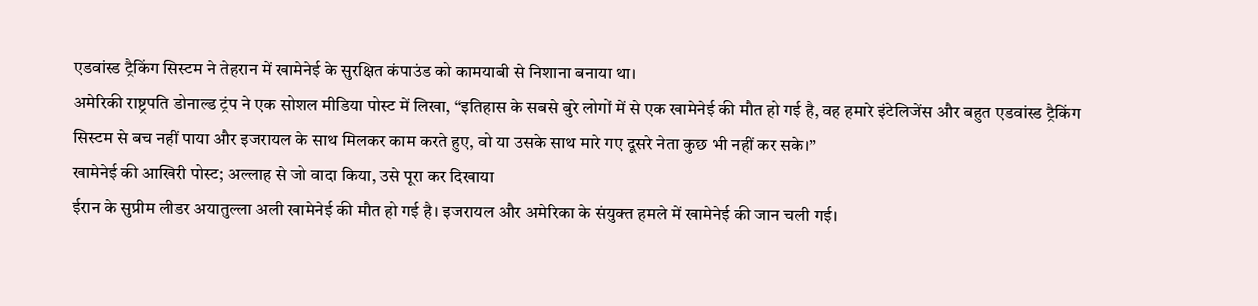एडवांस्ड ट्रैकिंग सिस्टम ने तेहरान में खामेनेई के सुरक्षित कंपाउंड को कामयाबी से निशाना बनाया था।
अमेरिकी राष्ट्रपति डोनाल्ड ट्रंप ने एक सोशल मीडिया पोस्ट में लिखा, “इतिहास के सबसे बुरे लोगों में से एक खामेनेई की मौत हो गई है, वह हमारे इंटेलिजेंस और बहुत एडवांस्ड ट्रैकिंग सिस्टम से बच नहीं पाया और इजरायल के साथ मिलकर काम करते हुए, वो या उसके साथ मारे गए दूसरे नेता कुछ भी नहीं कर सके।”
खामेनेई की आखिरी पोस्ट; अल्लाह से जो वादा किया, उसे पूरा कर दिखाया
ईरान के सुप्रीम लीडर अयातुल्ला अली खामेनेई की मौत हो गई है। इजरायल और अमेरिका के संयुक्त हमले में खामेनेई की जान चली गई।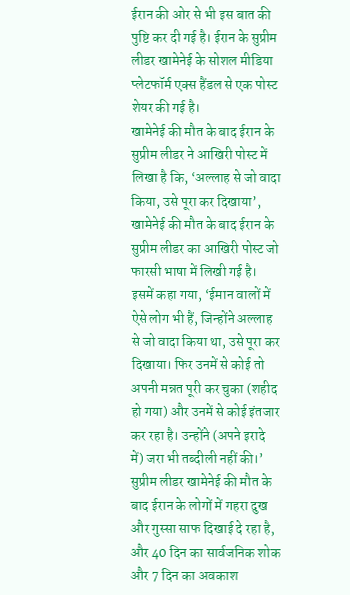ईरान की ओर से भी इस बात की पुष्टि कर दी गई है। ईरान के सुप्रीम लीडर खामेनेई के सोशल मीडिया प्लेटफॉर्म एक्स हैंडल से एक पोस्ट शेयर की गई है।
खामेनेई की मौत के बाद ईरान के सुप्रीम लीडर ने आखिरी पोस्ट में लिखा है कि, ‘अल्लाह से जो वादा किया, उसे पूरा कर दिखाया’, खामेनेई की मौत के बाद ईरान के सुप्रीम लीडर का आखिरी पोस्ट जो फारसी भाषा में लिखी गई है। इसमें कहा गया, ‘ईमान वालों में ऐसे लोग भी हैं, जिन्होंने अल्लाह से जो वादा किया था, उसे पूरा कर दिखाया। फिर उनमें से कोई तो अपनी मन्नत पूरी कर चुका (शहीद हो गया) और उनमें से कोई इंतजार कर रहा है। उन्होंने (अपने इरादे में) जरा भी तब्दीली नहीं की।’
सुप्रीम लीडर खामेनेई की मौत के बाद ईरान के लोगों में गहरा दुख और गुस्सा साफ दिखाई दे रहा है, और 40 दिन का सार्वजनिक शोक और 7 दिन का अवकाश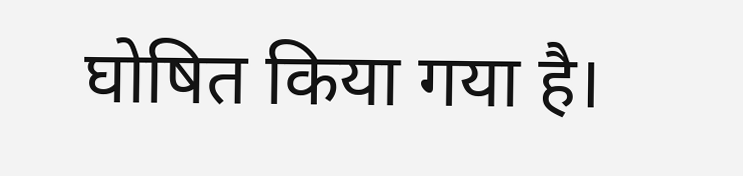घोषित किया गया है।